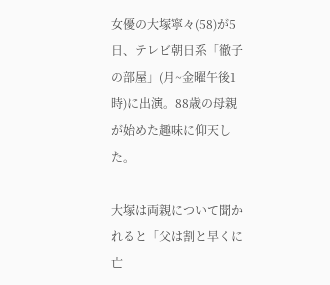女優の大塚寧々(58)が5日、テレビ朝日系「徹子の部屋」(月~金曜午後1時)に出演。88歳の母親が始めた趣味に仰天した。

大塚は両親について聞かれると「父は割と早くに亡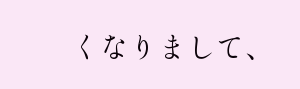くなりまして、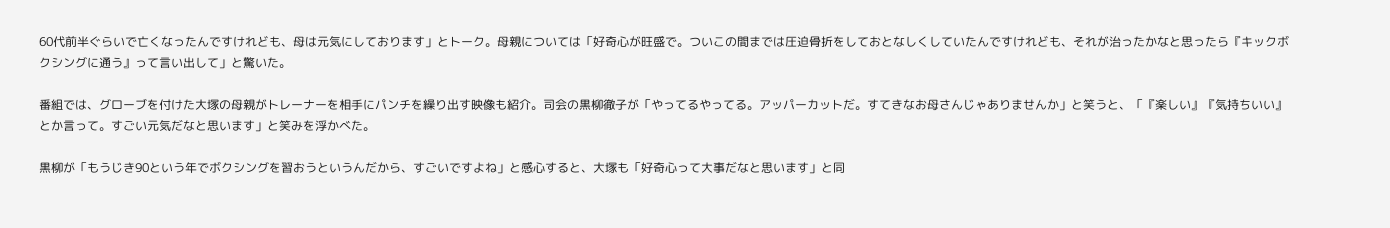60代前半ぐらいで亡くなったんですけれども、母は元気にしております」とトーク。母親については「好奇心が旺盛で。ついこの間までは圧迫骨折をしておとなしくしていたんですけれども、それが治ったかなと思ったら『キックボクシングに通う』って言い出して」と驚いた。

番組では、グローブを付けた大塚の母親がトレーナーを相手にパンチを繰り出す映像も紹介。司会の黒柳徹子が「やってるやってる。アッパーカットだ。すてきなお母さんじゃありませんか」と笑うと、「『楽しい』『気持ちいい』とか言って。すごい元気だなと思います」と笑みを浮かべた。

黒柳が「もうじき90という年でボクシングを習おうというんだから、すごいですよね」と感心すると、大塚も「好奇心って大事だなと思います」と同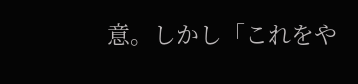意。しかし「これをや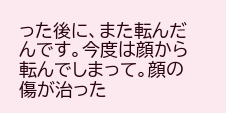った後に、また転んだんです。今度は顔から転んでしまって。顔の傷が治った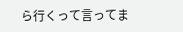ら行くって言ってま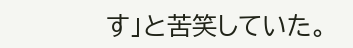す」と苦笑していた。